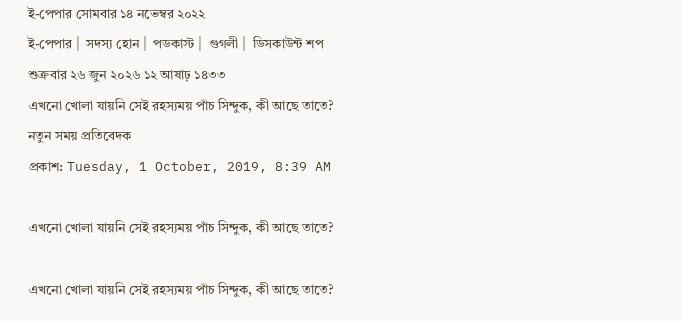ই-পেপার সোমবার ১৪ নভেম্বর ২০২২
ই-পেপার |  সদস্য হোন |  পডকাস্ট |  গুগলী |  ডিসকাউন্ট শপ
শুক্রবার ২৬ জুন ২০২৬ ১২ আষাঢ় ১৪৩৩
এখনো খোলা যায়নি সেই রহস্যময় পাঁচ সিন্দুক, কী আছে তাতে?
নতুন সময় প্রতিবেদক
প্রকাশ: Tuesday, 1 October, 2019, 8:39 AM

এখনো খোলা যায়নি সেই রহস্যময় পাঁচ সিন্দুক, কী আছে তাতে?

এখনো খোলা যায়নি সেই রহস্যময় পাঁচ সিন্দুক, কী আছে তাতে?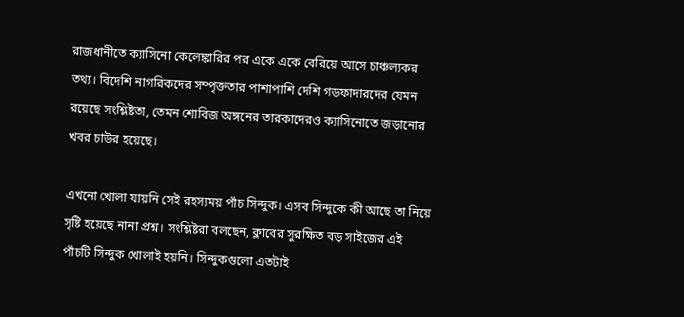রাজধানীতে ক্যাসিনো কেলেঙ্কারির পর একে একে বেরিয়ে আসে চাঞ্চল্যকর তথ্য। বিদেশি নাগরিকদের সম্পৃক্ততার পাশাপাশি দেশি গডফাদারদের যেমন রয়েছে সংশ্লিষ্টতা, তেমন শোবিজ অঙ্গনের তারকাদেরও ক্যাসিনোতে জড়ানোর খবর চাউর হয়েছে।

এখনো খোলা যায়নি সেই রহস্যময় পাঁচ সিন্দুক। এসব সিন্দুকে কী আছে তা নিয়ে সৃষ্টি হয়েছে নানা প্রশ্ন। সংশ্লিষ্টরা বলছেন, ক্লাবের সুরক্ষিত বড় সাইজের এই পাঁচটি সিন্দুক খোলাই হয়নি। সিন্দুকগুলো এতটাই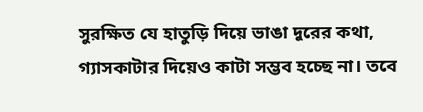সুরক্ষিত যে হাতুড়ি দিয়ে ভাঙা দূরের কথা, গ্যাসকাটার দিয়েও কাটা সম্ভব হচ্ছে না। তবে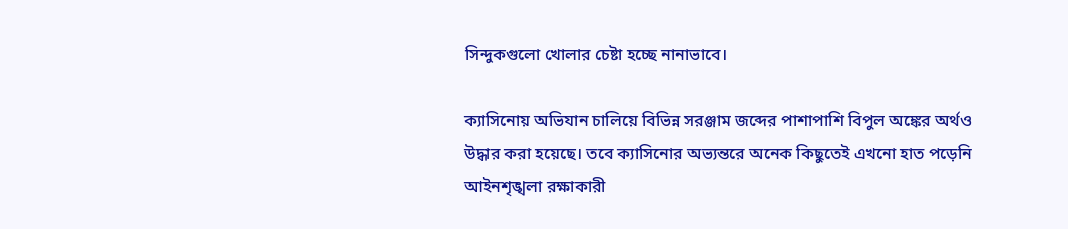সিন্দুকগুলো খোলার চেষ্টা হচ্ছে নানাভাবে।

ক্যাসিনোয় অভিযান চালিয়ে বিভিন্ন সরঞ্জাম জব্দের পাশাপাশি বিপুল অঙ্কের অর্থও উদ্ধার করা হয়েছে। তবে ক্যাসিনোর অভ্যন্তরে অনেক কিছুতেই এখনো হাত পড়েনি আইনশৃঙ্খলা রক্ষাকারী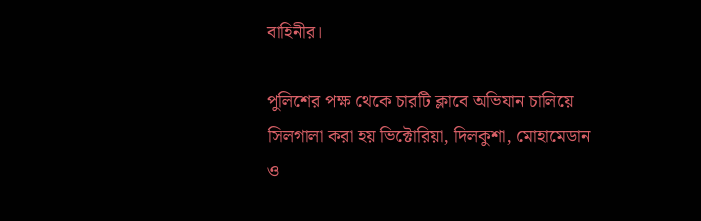বাহিনীর।

পুলিশের পক্ষ থেকে চারটি ক্লাবে অভিযান চালিয়ে সিলগালা করা হয় ভিক্টোরিয়া, দিলকুশা, মোহামেডান ও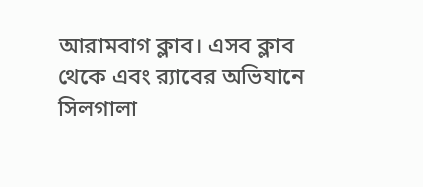আরামবাগ ক্লাব। এসব ক্লাব থেকে এবং র‌্যাবের অভিযানে সিলগালা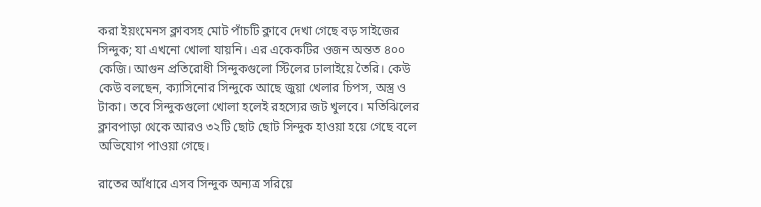করা ইয়ংমেনস ক্লাবসহ মোট পাঁচটি ক্লাবে দেখা গেছে বড় সাইজের সিন্দুক; যা এখনো খোলা যায়নি। এর একেকটির ওজন অন্তত ৪০০ কেজি। আগুন প্রতিরোধী সিন্দুকগুলো স্টিলের ঢালাইয়ে তৈরি। কেউ কেউ বলছেন, ক্যাসিনোর সিন্দুকে আছে জুয়া খেলার চিপস, অস্ত্র ও টাকা। তবে সিন্দুকগুলো খোলা হলেই রহস্যের জট খুলবে। মতিঝিলের ক্লাবপাড়া থেকে আরও ৩২টি ছোট ছোট সিন্দুক হাওয়া হয়ে গেছে বলে অভিযোগ পাওয়া গেছে।

রাতের আঁধারে এসব সিন্দুক অন্যত্র সরিয়ে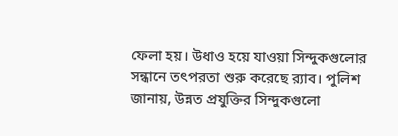ফেলা হয়। উধাও হয়ে যাওয়া সিন্দুকগুলোর সন্ধানে তৎপরতা শুরু করেছে র‌্যাব। পুলিশ জানায়, উন্নত প্রযুক্তির সিন্দুকগুলো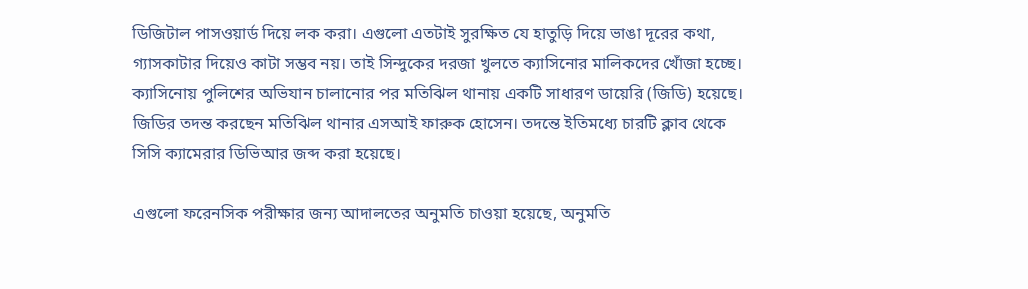ডিজিটাল পাসওয়ার্ড দিয়ে লক করা। এগুলো এতটাই সুরক্ষিত যে হাতুড়ি দিয়ে ভাঙা দূরের কথা, গ্যাসকাটার দিয়েও কাটা সম্ভব নয়। তাই সিন্দুকের দরজা খুলতে ক্যাসিনোর মালিকদের খোঁজা হচ্ছে। ক্যাসিনোয় পুলিশের অভিযান চালানোর পর মতিঝিল থানায় একটি সাধারণ ডায়েরি (জিডি) হয়েছে। জিডির তদন্ত করছেন মতিঝিল থানার এসআই ফারুক হোসেন। তদন্তে ইতিমধ্যে চারটি ক্লাব থেকে সিসি ক্যামেরার ডিভিআর জব্দ করা হয়েছে।

এগুলো ফরেনসিক পরীক্ষার জন্য আদালতের অনুমতি চাওয়া হয়েছে, অনুমতি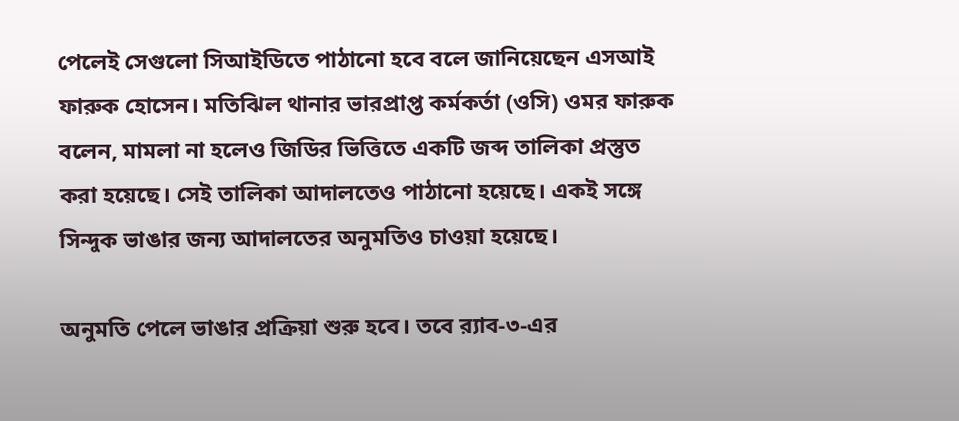পেলেই সেগুলো সিআইডিতে পাঠানো হবে বলে জানিয়েছেন এসআই ফারুক হোসেন। মতিঝিল থানার ভারপ্রাপ্ত কর্মকর্তা (ওসি) ওমর ফারুক বলেন, মামলা না হলেও জিডির ভিত্তিতে একটি জব্দ তালিকা প্রস্তুত করা হয়েছে। সেই তালিকা আদালতেও পাঠানো হয়েছে। একই সঙ্গে সিন্দুক ভাঙার জন্য আদালতের অনুমতিও চাওয়া হয়েছে।

অনুমতি পেলে ভাঙার প্রক্রিয়া শুরু হবে। তবে র‌্যাব-৩-এর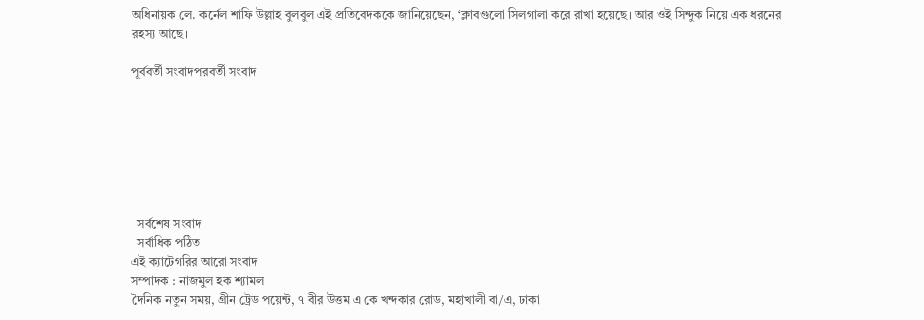অধিনায়ক লে. কর্নেল শাফি উল্লাহ বুলবুল এই প্রতিবেদককে জানিয়েছেন, ‘ক্লাবগুলো সিলগালা করে রাখা হয়েছে। আর ওই সিন্দুক নিয়ে এক ধরনের রহস্য আছে।

পূর্ববর্তী সংবাদপরবর্তী সংবাদ







  সর্বশেষ সংবাদ
  সর্বাধিক পঠিত
এই ক্যাটেগরির আরো সংবাদ
সম্পাদক : নাজমুল হক শ্যামল
দৈনিক নতুন সময়, গ্রীন ট্রেড পয়েন্ট, ৭ বীর উত্তম এ কে খন্দকার রোড, মহাখালী বা/এ, ঢাকা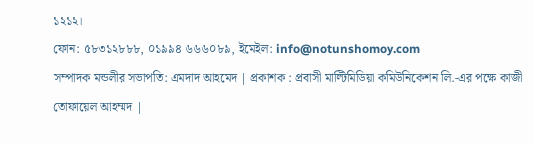১২১২।
ফোন: ৫৮৩১২৮৮৮, ০১৯৯৪ ৬৬৬০৮৯, ইমেইল: info@notunshomoy.com
সম্পাদক মন্ডলীর সভাপতি: এমদাদ আহমেদ | প্রকাশক : প্রবাসী মাল্টিমিডিয়া কমিউনিকেশন লি.-এর পক্ষে কাজী তোফায়েল আহম্মদ |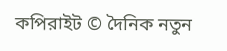কপিরাইট © দৈনিক নতুন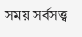সময় সর্বসত্ত্ব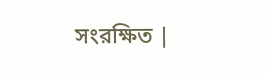সংরক্ষিত |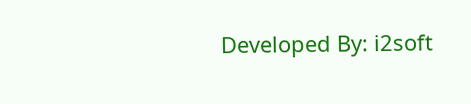Developed By: i2soft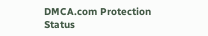DMCA.com Protection Status